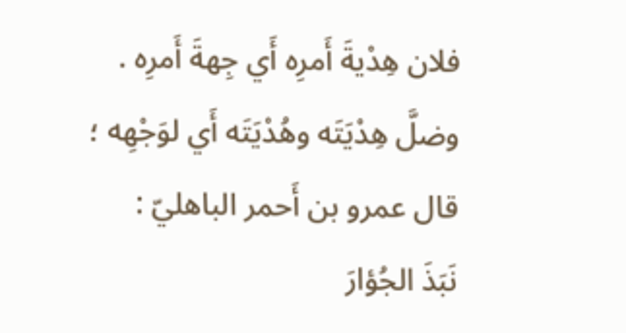فلان هِدْيةَ أَمرِه أَي جِهةَ أَمرِه .
وضلَّ هِدْيَتَه وهُدْيَتَه أَي لوَجْهِه ؛ قال عمرو بن أَحمر الباهليّ :
نَبَذَ الجُؤارَ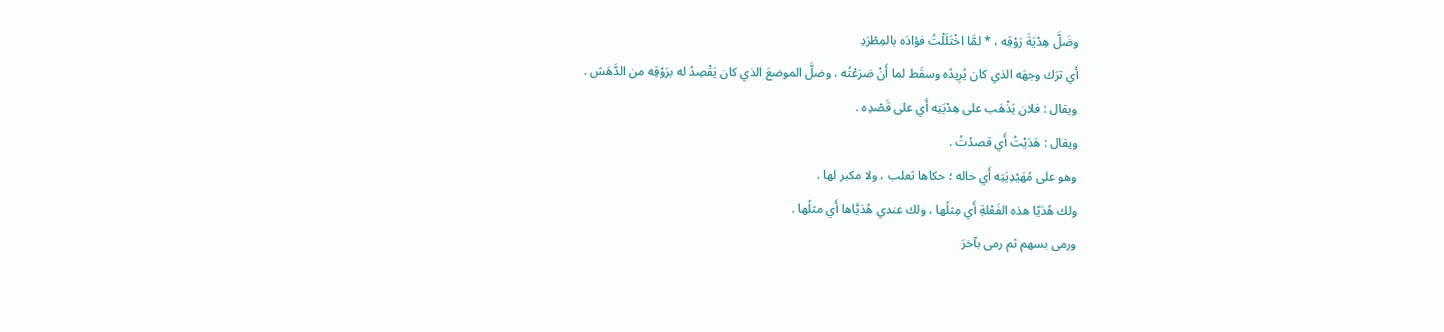وضَلَّ هِدْيَةَ رَوْقِه ، * لمَّا اخْتَلَلْتُ فؤادَه بالمِطْرَدِ
أَي ترَك وجهَه الذي كان يُرِيدُه وسقَط لما أَنْ صَرَعْتُه ، وضلَّ الموضعَ الذي كان يَقْصِدُ له برَوْقِه من الدَّهَش .
ويقال : فلان يَذْهَب على هِدْيَتِه أَي على قَصْدِه .
ويقال : هَدَيْتُ أَي قصدْتُ .
وهو على مُهَيْدِيَتِه أَي حاله ؛ حكاها ثعلب ، ولا مكبر لها .
ولك هُدَيّا هذه الفَعْلةِ أَي مِثلُها ، ولك عندي هُدَيَّاها أَي مثلُها .
ورمى بسهم ثم رمى بآخرَ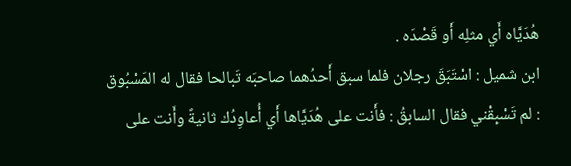هُدَيَّاه أَي مثلِه أَو قَصْدَه .
ابن شميل : اسْتَبَقَ رجلان فلما سبق أَحدُهما صاحبَه تَبالحا فقال له المَسْبُوق : لم تَسْبِقْني فقال السابقُ : فأَنت على هُدَيَّاها أَي أُعاوِدُك ثانيةً وأَنت على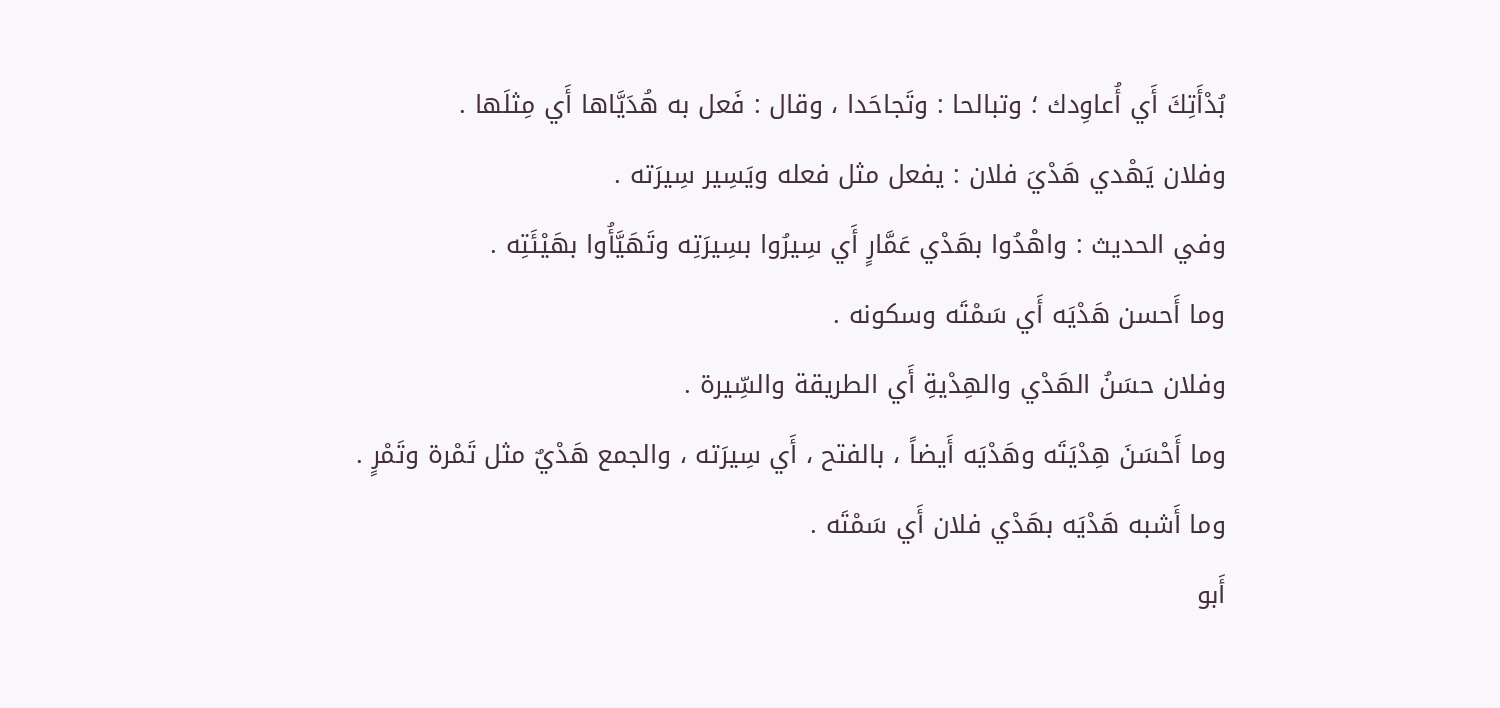بُدْأَتِكَ أَي أُعاوِدك ؛ وتبالحا : وتَجاحَدا ، وقال : فَعل به هُدَيَّاها أَي مِثلَها .
وفلان يَهْدي هَدْيَ فلان : يفعل مثل فعله ويَسِير سِيرَته .
وفي الحديث : واهْدُوا بهَدْي عَمَّارٍ أَي سِيرُوا بسِيرَتِه وتَهَيَّأُوا بهَيْئَتِه .
وما أَحسن هَدْيَه أَي سَمْتَه وسكونه .
وفلان حسَنُ الهَدْي والهِدْيةِ أَي الطريقة والسِّيرة .
وما أَحْسَنَ هِدْيَتَه وهَدْيَه أَيضاً ، بالفتح ، أَي سِيرَته ، والجمع هَدْيٌ مثل تَمْرة وتَمْرٍ .
وما أَشبه هَدْيَه بهَدْي فلان أَي سَمْتَه .
أَبو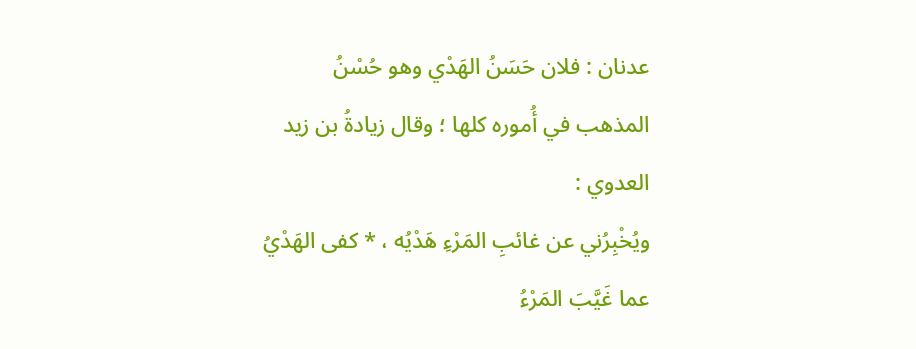عدنان : فلان حَسَنُ الهَدْي وهو حُسْنُ المذهب في أُموره كلها ؛ وقال زيادةُ بن زيد العدوي :
ويُخْبِرُني عن غائبِ المَرْءِ هَدْيُه ، * كفى الهَدْيُ عما غَيَّبَ المَرْءُ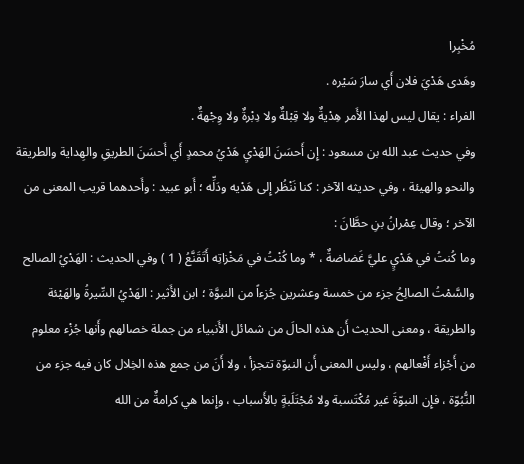مُخْبِرا
وهَدى هَدْيَ فلان أَي سارَ سَيْره .
الفراء : يقال ليس لهذا الأَمر هِدْيةٌ ولا قِبْلةٌ ولا دِبْرةٌ ولا وِجْهةٌ .
وفي حديث عبد الله بن مسعود : إِن أَحسَنَ الهَدْيِ هَدْيُ محمدٍ أَي أَحسَنَ الطريقِ والهِداية والطريقة والنحو والهيئة ، وفي حديثه الآخر : كنا نَنْظُر إِلى هَدْيه ودَلِّه ؛ أَبو عبيد : وأَحدهما قريب المعنى من الآخر ؛ وقال عِمْرانُ بنِ حطَّانَ :
وما كُنتُ في هَدْيٍ عليَّ غَضاضةٌ ، * وما كُنْتُ في مَخْزاتِه أَتَقَنَّعُ ( 1 ) وفي الحديث : الهَدْيُ الصالح والسَّمْتُ الصالِحُ جزء من خمسة وعشرين جُزءاً من النبوَّة ؛ ابن الأَثير : الهَدْيُ السِّيرةُ والهَيْئة والطريقة ، ومعنى الحديث أَن هذه الحالَ من شمائل الأَنبياء من جملة خصالهم وأَنها جُزْء معلوم من أَجْزاء أَفْعالهم ، وليس المعنى أَن النبوّة تتجزأ ، ولا أَنَ من جمع هذه الخِلال كان فيه جزء من النُّبُوّة ، فإِن النبوّةَ غير مُكْتَسبة ولا مُجْتَلَبةٍ بالأَسباب ، وإِنما هي كرامةٌ من الله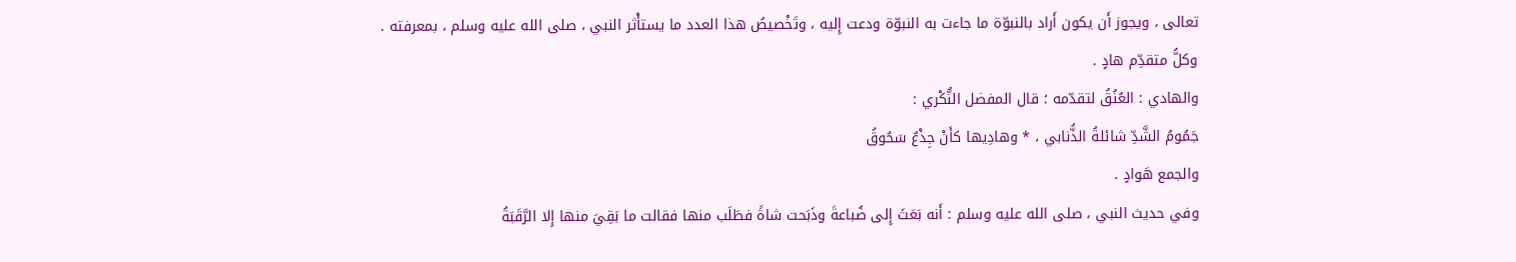تعالى ، ويجوز أَن يكون أَراد بالنبوّة ما جاءت به النبوّة ودعت إِليه ، وتَخْصيصُ هذا العدد ما يستأْثر النبي ، صلى الله عليه وسلم ، بمعرفته .
وكلُّ متقدِّم هادٍ .
والهادي : العُنُقُ لتقدّمه ؛ قال المفضل النُّكْري :
جَمُومُ الشَّدِّ شائلةُ الذُّنابي ، * وهادِيها كأَنْ جِذْعٌ سَحُوقُ
والجمع هَوادٍ .
وفي حديث النبي ، صلى الله عليه وسلم : أَنه بَعَثَ إِلى ضُباعةَ وذَبَحت شاةً فطَلَب منها فقالت ما بَقِيَ منها إِلا الرَّقَبَةُ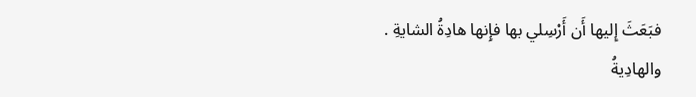فبَعَثَ إِليها أَن أَرْسِلي بها فإِنها هادِةُ الشايةِ .
والهادِيةُ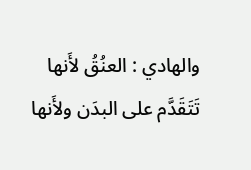والهادي : العنُقُ لأَنها تَتَقَدَّم على البدَن ولأَنها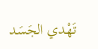تَهْدي الجَسَد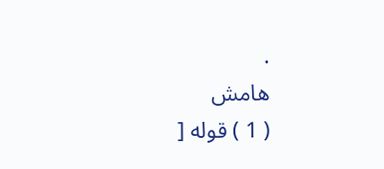.
هامش
( 1 ) قوله [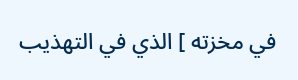في مخزته ] الذي في التهذيب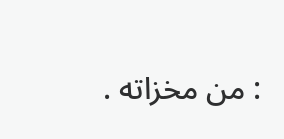: من مخزاته .